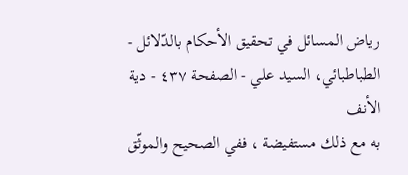رياض المسائل في تحقيق الأحكام بالدّلائل - الطباطبائي، السيد علي - الصفحة ٤٣٧ - دية الأنف
به مع ذلك مستفيضة ، ففي الصحيح والموثّق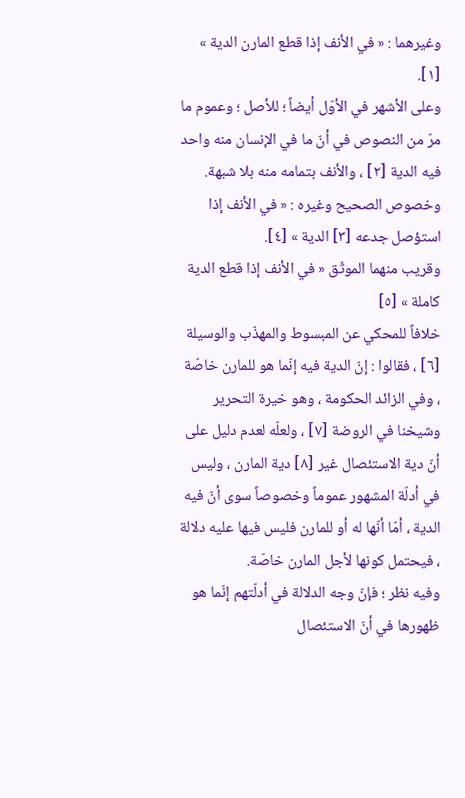وغيرهما : « في الأنف إذا قطع المارن الدية » [١].
وعلى الأشهر في الأوّل أيضاً ؛ للأصل ؛ وعموم ما مرّ من النصوص في أنّ ما في الإنسان منه واحد فيه الدية [٢] ، والأنف بتمامه منه بلا شبهة.
وخصوص الصحيح وغيره : « في الأنف إذا استؤصل جدعه [٣] الدية » [٤].
وقريب منهما الموثّق « في الأنف إذا قطع الدية كاملة » [٥]
خلافاً للمحكي عن المبسوط والمهذّب والوسيلة [٦] ، فقالوا : إنّ الدية فيه إنّما هو للمارن خاصّة ، وفي الزائد الحكومة ، وهو خيرة التحرير وشيخنا في الروضة [٧] ، ولعلّه لعدم دليل على أنّ دية الاستئصال غير [٨] دية المارن ، وليس في أدلّة المشهور عموماً وخصوصاً سوى أنّ فيه الدية ، أمّا أنّها له أو للمارن فليس فيها عليه دلالة ، فيحتمل كونها لأجل المارن خاصّة.
وفيه نظر ؛ فإنّ وجه الدلالة في أدلّتهم إنّما هو ظهورها في أنّ الاستئصال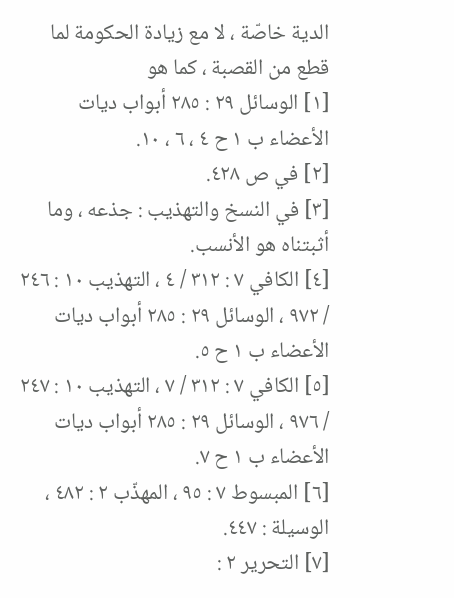الدية خاصّة ، لا مع زيادة الحكومة لما قطع من القصبة ، كما هو
[١] الوسائل ٢٩ : ٢٨٥ أبواب ديات الأعضاء ب ١ ح ٤ ، ٦ ، ١٠.
[٢] في ص ٤٢٨.
[٣] في النسخ والتهذيب : جذعه ، وما أثبتناه هو الأنسب.
[٤] الكافي ٧ : ٣١٢ / ٤ ، التهذيب ١٠ : ٢٤٦ / ٩٧٢ ، الوسائل ٢٩ : ٢٨٥ أبواب ديات الأعضاء ب ١ ح ٥.
[٥] الكافي ٧ : ٣١٢ / ٧ ، التهذيب ١٠ : ٢٤٧ / ٩٧٦ ، الوسائل ٢٩ : ٢٨٥ أبواب ديات الأعضاء ب ١ ح ٧.
[٦] المبسوط ٧ : ٩٥ ، المهذّب ٢ : ٤٨٢ ، الوسيلة : ٤٤٧.
[٧] التحرير ٢ :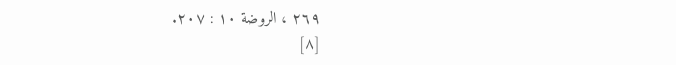٢٦٩ ، الروضة ١٠ : ٢٠٧.
[٨]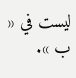ليست في « ب ».